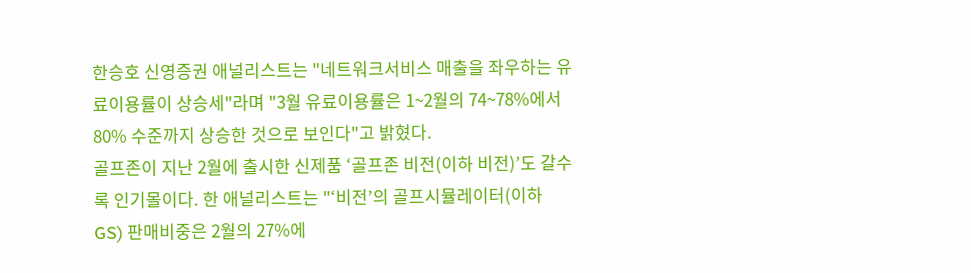한승호 신영증권 애널리스트는 "네트워크서비스 매출을 좌우하는 유료이용률이 상승세"라며 "3월 유료이용률은 1~2월의 74~78%에서 80% 수준까지 상승한 것으로 보인다"고 밝혔다.
골프존이 지난 2월에 출시한 신제품 ‘골프존 비전(이하 비전)’도 갈수록 인기몰이다. 한 애널리스트는 "‘비전’의 골프시뮬레이터(이하 GS) 판매비중은 2월의 27%에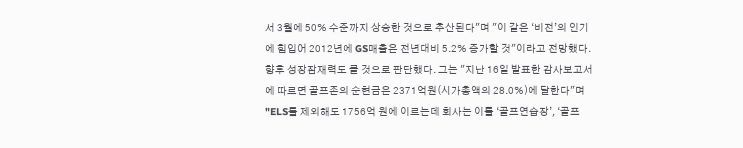서 3월에 50% 수준까지 상승한 것으로 추산된다"며 "이 같은 ‘비전’의 인기에 힘입어 2012년에 GS매출은 전년대비 5.2% 증가할 것"이라고 전망했다.
향후 성장잠재력도 클 것으로 판단했다. 그는 "지난 16일 발표한 감사보고서에 따르면 골프존의 순현금은 2371억원(시가총액의 28.0%)에 달한다"며 "ELS를 제외해도 1756억 원에 이르는데 회사는 이를 ‘골프연습장’, ‘골프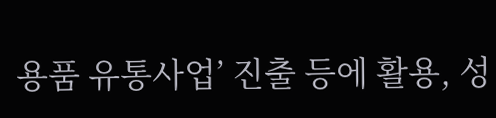용품 유통사업’ 진출 등에 활용, 성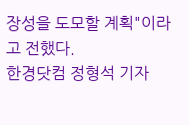장성을 도모할 계획"이라고 전했다.
한경닷컴 정형석 기자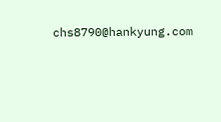chs8790@hankyung.com